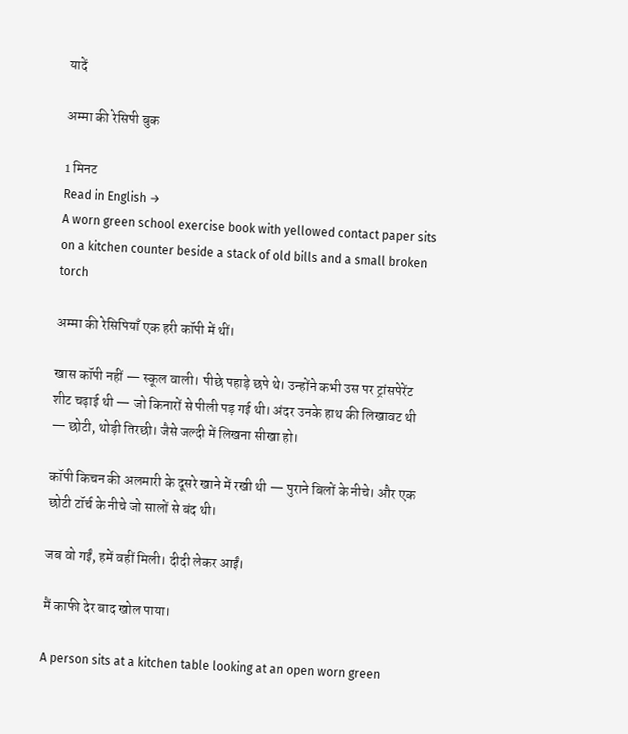यादें

अम्मा की रेसिपी बुक

1 मिनट
Read in English →
A worn green school exercise book with yellowed contact paper sits on a kitchen counter beside a stack of old bills and a small broken torch

अम्मा की रेसिपियाँ एक हरी कॉपी में थीं।

खास कॉपी नहीं — स्कूल वाली। पीछे पहाड़े छपे थे। उन्होंने कभी उस पर ट्रांसपेरेंट शीट चढ़ाई थी — जो किनारों से पीली पड़ गई थी। अंदर उनके हाथ की लिखावट थी — छोटी, थोड़ी तिरछी। जैसे जल्दी में लिखना सीखा हो।

कॉपी किचन की अलमारी के दूसरे खाने में रखी थी — पुराने बिलों के नीचे। और एक छोटी टॉर्च के नीचे जो सालों से बंद थी।

जब वो गईं, हमें वहीं मिली। दीदी लेकर आईं।

मैं काफी देर बाद खोल पाया।

A person sits at a kitchen table looking at an open worn green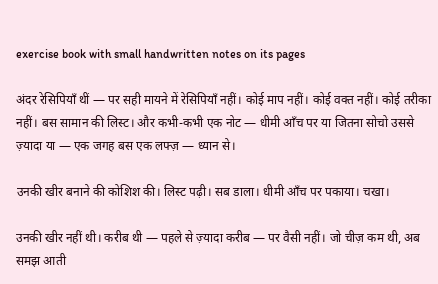exercise book with small handwritten notes on its pages

अंदर रेसिपियाँ थीं — पर सही मायने में रेसिपियाँ नहीं। कोई माप नहीं। कोई वक्त नहीं। कोई तरीका नहीं। बस सामान की लिस्ट। और कभी-कभी एक नोट — धीमी आँच पर या जितना सोचो उससे ज़्यादा या — एक जगह बस एक लफ्ज़ — ध्यान से।

उनकी खीर बनाने की कोशिश की। लिस्ट पढ़ी। सब डाला। धीमी आँच पर पकाया। चखा।

उनकी खीर नहीं थी। करीब थी — पहले से ज़्यादा करीब — पर वैसी नहीं। जो चीज़ कम थी, अब समझ आती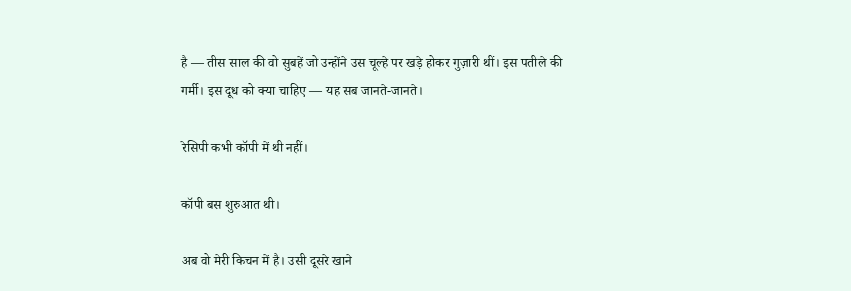है — तीस साल की वो सुबहें जो उन्होंने उस चूल्हे पर खड़े होकर गुज़ारी थीं। इस पतीले की गर्मी। इस दूध को क्या चाहिए — यह सब जानते-जानते।

रेसिपी कभी कॉपी में थी नहीं।

कॉपी बस शुरुआत थी।

अब वो मेरी किचन में है। उसी दूसरे खाने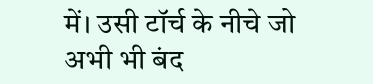में। उसी टॉर्च के नीचे जो अभी भी बंद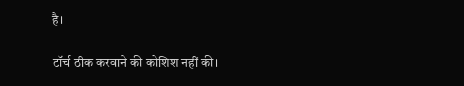है।

टॉर्च ठीक करवाने की कोशिश नहीं की।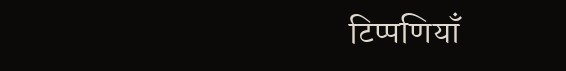टिप्पणियाँ